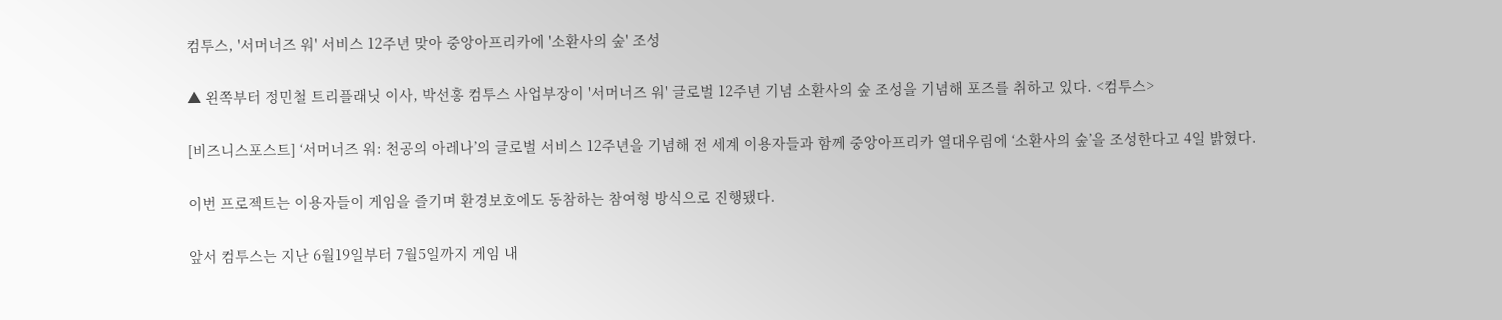컴투스, '서머너즈 워' 서비스 12주년 맞아 중앙아프리카에 '소환사의 숲' 조성

▲ 왼쪽부터 정민철 트리플래닛 이사, 박선홍 컴투스 사업부장이 '서머너즈 워' 글로벌 12주년 기념 소환사의 숲 조성을 기념해 포즈를 취하고 있다. <컴투스>

[비즈니스포스트] ‘서머너즈 워: 천공의 아레나’의 글로벌 서비스 12주년을 기념해 전 세계 이용자들과 함께 중앙아프리카 열대우림에 ‘소환사의 숲’을 조성한다고 4일 밝혔다.

이번 프로젝트는 이용자들이 게임을 즐기며 환경보호에도 동참하는 참여형 방식으로 진행됐다.

앞서 컴투스는 지난 6월19일부터 7월5일까지 게임 내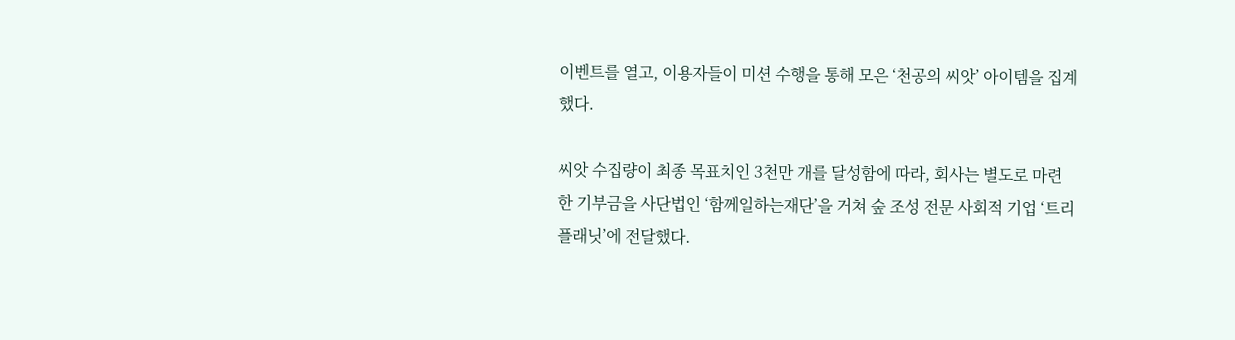이벤트를 열고, 이용자들이 미션 수행을 통해 모은 ‘천공의 씨앗’ 아이템을 집계했다.

씨앗 수집량이 최종 목표치인 3천만 개를 달성함에 따라, 회사는 별도로 마련한 기부금을 사단법인 ‘함께일하는재단’을 거쳐 숲 조성 전문 사회적 기업 ‘트리플래닛’에 전달했다.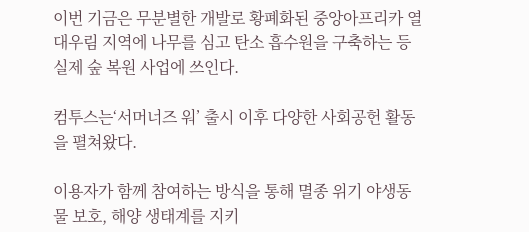이번 기금은 무분별한 개발로 황폐화된 중앙아프리카 열대우림 지역에 나무를 심고 탄소 흡수원을 구축하는 등 실제 숲 복원 사업에 쓰인다.

컴투스는‘서머너즈 워’ 출시 이후 다양한 사회공헌 활동을 펼쳐왔다.

이용자가 함께 참여하는 방식을 통해 멸종 위기 야생동물 보호, 해양 생태계를 지키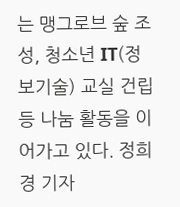는 맹그로브 숲 조성, 청소년 IT(정보기술) 교실 건립 등 나눔 활동을 이어가고 있다. 정희경 기자